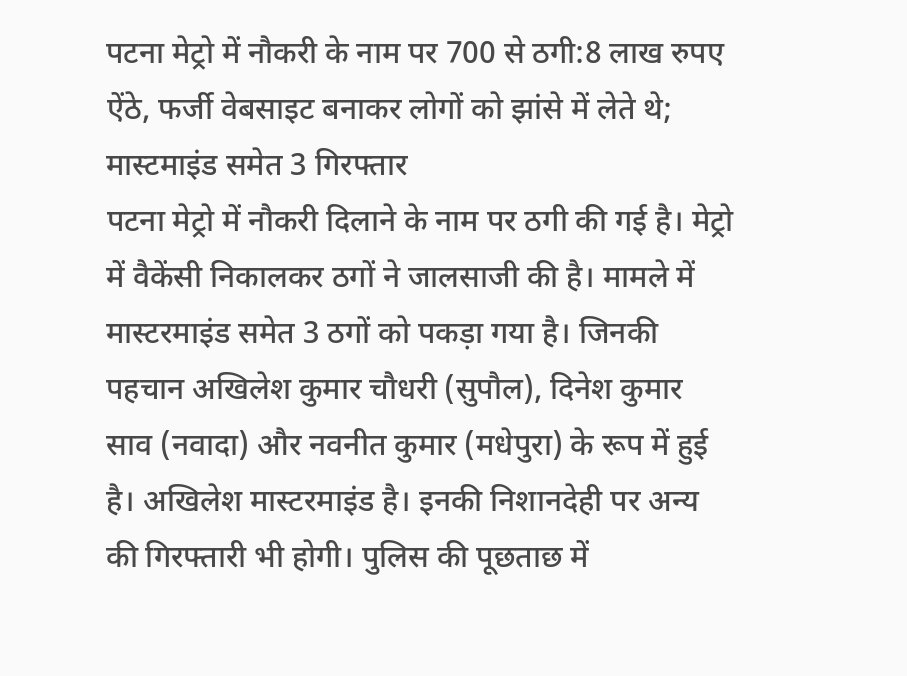पटना मेट्रो में नौकरी के नाम पर 700 से ठगी:8 लाख रुपए ऐंठे, फर्जी वेबसाइट बनाकर लोगों को झांसे में लेते थे; मास्टमाइंड समेत 3 गिरफ्तार
पटना मेट्रो में नौकरी दिलाने के नाम पर ठगी की गई है। मेट्रो में वैकेंसी निकालकर ठगों ने जालसाजी की है। मामले में मास्टरमाइंड समेत 3 ठगों को पकड़ा गया है। जिनकी पहचान अखिलेश कुमार चौधरी (सुपौल), दिनेश कुमार साव (नवादा) और नवनीत कुमार (मधेपुरा) के रूप में हुई है। अखिलेश मास्टरमाइंड है। इनकी निशानदेही पर अन्य की गिरफ्तारी भी होगी। पुलिस की पूछताछ में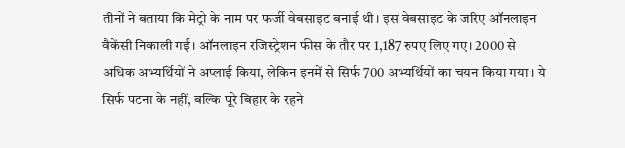तीनों ने बताया कि मेट्रो के नाम पर फर्जी वेबसाइट बनाई थी। इस वेबसाइट के जरिए ऑनलाइन वैकेंसी निकाली गई। ऑनलाइन रजिस्ट्रेशन फीस के तौर पर 1,187 रुपए लिए गए। 2000 से अधिक अभ्यर्थियों ने अप्लाई किया, लेकिन इनमें से सिर्फ 700 अभ्यर्थियों का चयन किया गया। ये सिर्फ पटना के नहीं, बल्कि पूरे बिहार के रहने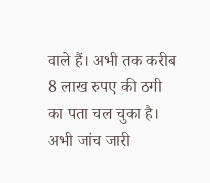वाले हैं। अभी तक करीब 8 लाख रुपए की ठगी का पता चल चुका है। अभी जांच जारी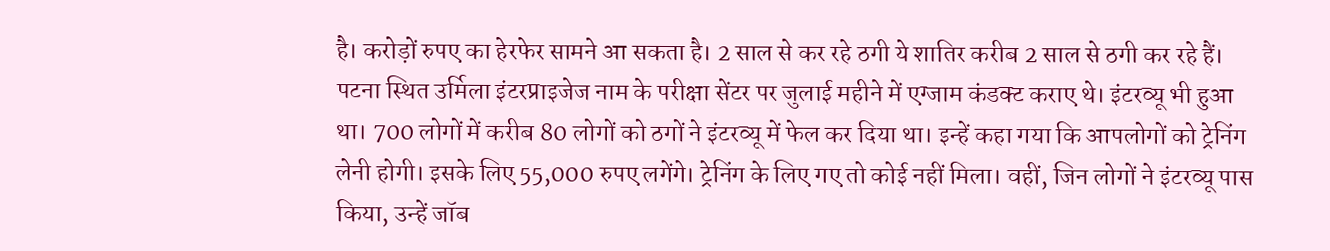है। करोड़ों रुपए का हेरफेर सामने आ सकता है। 2 साल से कर रहे ठगी ये शातिर करीब 2 साल से ठगी कर रहे हैं। पटना स्थित उर्मिला इंटरप्राइजेज नाम के परीक्षा सेंटर पर जुलाई महीने में एग्जाम कंडक्ट कराए थे। इंटरव्यू भी हुआ था। 700 लोगों में करीब 80 लोगों को ठगों ने इंटरव्यू में फेल कर दिया था। इन्हें कहा गया कि आपलोगों को ट्रेनिंग लेनी होगी। इसके लिए 55,000 रुपए लगेंगे। ट्रेनिंग के लिए गए तो कोई नहीं मिला। वहीं, जिन लोगों ने इंटरव्यू पास किया, उन्हें जॉब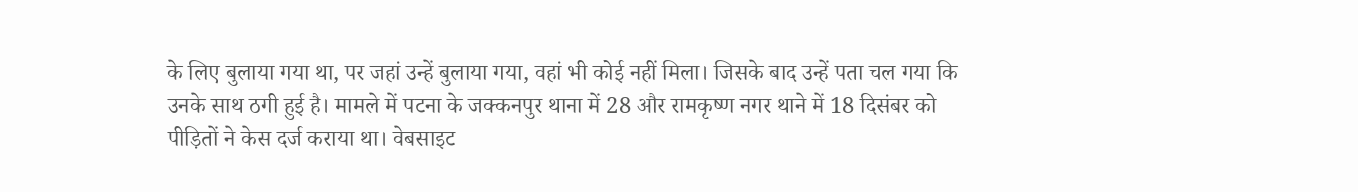के लिए बुलाया गया था, पर जहां उन्हें बुलाया गया, वहां भी कोई नहीं मिला। जिसके बाद उन्हें पता चल गया कि उनके साथ ठगी हुई है। मामले में पटना के जक्कनपुर थाना में 28 और रामकृष्ण नगर थाने में 18 दिसंबर को पीड़ितों ने केस दर्ज कराया था। वेबसाइट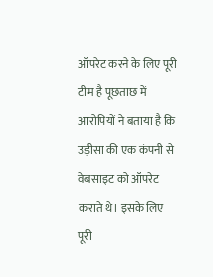ऑपरेट करने के लिए पूरी टीम है पूछताछ में आरोपियों ने बताया है कि उड़ीसा की एक कंपनी से वेबसाइट को ऑपरेट कराते थे। इसके लिए पूरी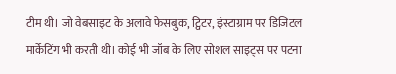टीम थी। जो वेबसाइट के अलावे फेसबुक, ट्विटर, इंस्टाग्राम पर डिजिटल मार्केटिंग भी करती थी। कोई भी जॉब के लिए सोशल साइट्स पर पटना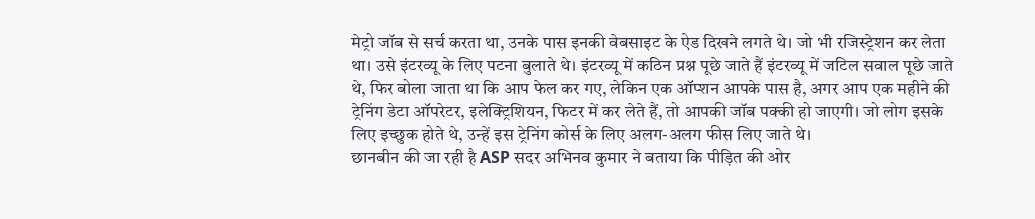मेट्रो जॉब से सर्च करता था, उनके पास इनकी वेबसाइट के ऐड दिखने लगते थे। जो भी रजिस्ट्रेशन कर लेता था। उसे इंटरव्यू के लिए पटना बुलाते थे। इंटरव्यू में कठिन प्रश्न पूछे जाते हैं इंटरव्यू में जटिल सवाल पूछे जाते थे, फिर बोला जाता था कि आप फेल कर गए, लेकिन एक ऑप्शन आपके पास है, अगर आप एक महीने की ट्रेनिंग डेटा ऑपरेटर, इलेक्ट्रिशियन, फिटर में कर लेते हैं, तो आपकी जॉब पक्की हो जाएगी। जो लोग इसके लिए इच्छुक होते थे, उन्हें इस ट्रेनिंग कोर्स के लिए अलग-अलग फीस लिए जाते थे।
छानबीन की जा रही है ASP सदर अभिनव कुमार ने बताया कि पीड़ित की ओर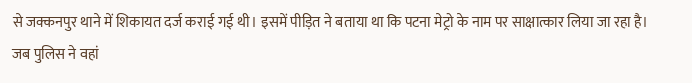से जक्कनपुर थाने में शिकायत दर्ज कराई गई थी। इसमें पीड़ित ने बताया था कि पटना मेट्रो के नाम पर साक्षात्कार लिया जा रहा है। जब पुलिस ने वहां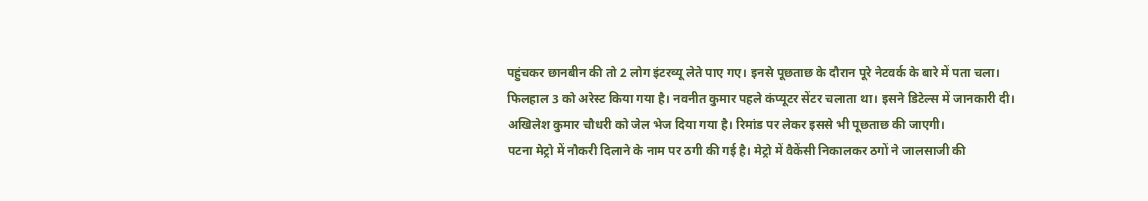पहुंचकर छानबीन की तो 2 लोग इंटरव्यू लेते पाए गए। इनसे पूछताछ के दौरान पूरे नेटवर्क के बारे में पता चला। फिलहाल 3 को अरेस्ट किया गया है। नवनीत कुमार पहले कंप्यूटर सेंटर चलाता था। इसने डिटेल्स में जानकारी दी। अखिलेश कुमार चौधरी को जेल भेज दिया गया है। रिमांड पर लेकर इससे भी पूछताछ की जाएगी।
पटना मेट्रो में नौकरी दिलाने के नाम पर ठगी की गई है। मेट्रो में वैकेंसी निकालकर ठगों ने जालसाजी की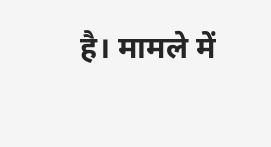है। मामले में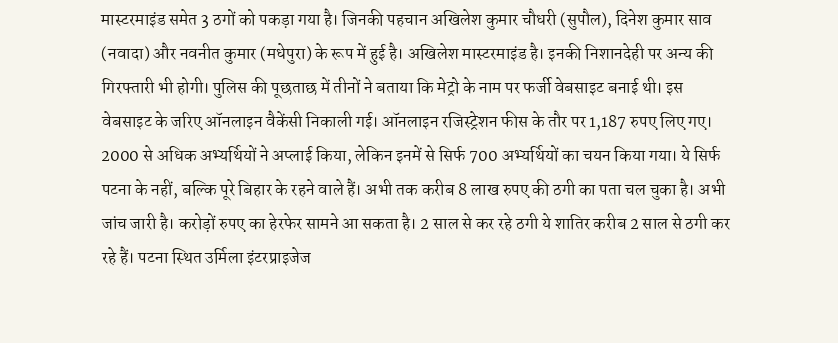मास्टरमाइंड समेत 3 ठगों को पकड़ा गया है। जिनकी पहचान अखिलेश कुमार चौधरी (सुपौल), दिनेश कुमार साव (नवादा) और नवनीत कुमार (मधेपुरा) के रूप में हुई है। अखिलेश मास्टरमाइंड है। इनकी निशानदेही पर अन्य की गिरफ्तारी भी होगी। पुलिस की पूछताछ में तीनों ने बताया कि मेट्रो के नाम पर फर्जी वेबसाइट बनाई थी। इस वेबसाइट के जरिए ऑनलाइन वैकेंसी निकाली गई। ऑनलाइन रजिस्ट्रेशन फीस के तौर पर 1,187 रुपए लिए गए। 2000 से अधिक अभ्यर्थियों ने अप्लाई किया, लेकिन इनमें से सिर्फ 700 अभ्यर्थियों का चयन किया गया। ये सिर्फ पटना के नहीं, बल्कि पूरे बिहार के रहने वाले हैं। अभी तक करीब 8 लाख रुपए की ठगी का पता चल चुका है। अभी जांच जारी है। करोड़ों रुपए का हेरफेर सामने आ सकता है। 2 साल से कर रहे ठगी ये शातिर करीब 2 साल से ठगी कर रहे हैं। पटना स्थित उर्मिला इंटरप्राइजेज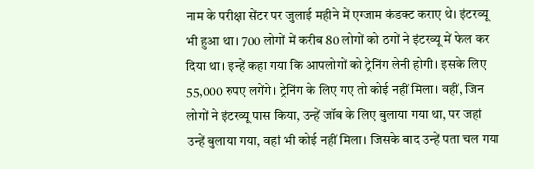नाम के परीक्षा सेंटर पर जुलाई महीने में एग्जाम कंडक्ट कराए थे। इंटरव्यू भी हुआ था। 700 लोगों में करीब 80 लोगों को ठगों ने इंटरव्यू में फेल कर दिया था। इन्हें कहा गया कि आपलोगों को ट्रेनिंग लेनी होगी। इसके लिए 55,000 रुपए लगेंगे। ट्रेनिंग के लिए गए तो कोई नहीं मिला। वहीं, जिन लोगों ने इंटरव्यू पास किया, उन्हें जॉब के लिए बुलाया गया था, पर जहां उन्हें बुलाया गया, वहां भी कोई नहीं मिला। जिसके बाद उन्हें पता चल गया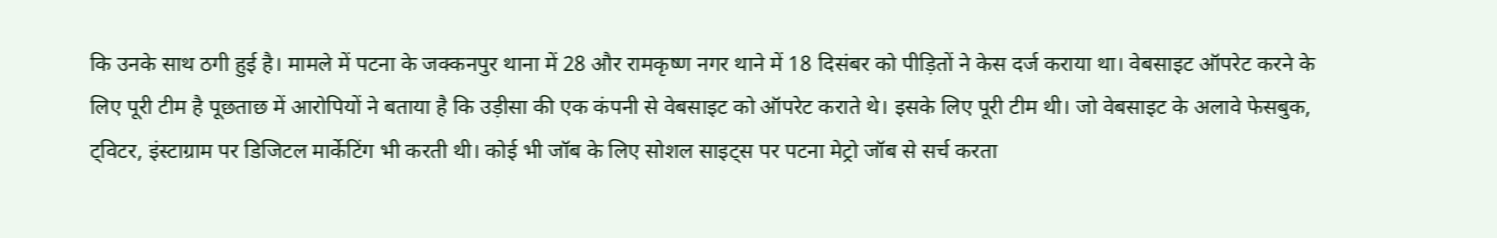कि उनके साथ ठगी हुई है। मामले में पटना के जक्कनपुर थाना में 28 और रामकृष्ण नगर थाने में 18 दिसंबर को पीड़ितों ने केस दर्ज कराया था। वेबसाइट ऑपरेट करने के लिए पूरी टीम है पूछताछ में आरोपियों ने बताया है कि उड़ीसा की एक कंपनी से वेबसाइट को ऑपरेट कराते थे। इसके लिए पूरी टीम थी। जो वेबसाइट के अलावे फेसबुक, ट्विटर, इंस्टाग्राम पर डिजिटल मार्केटिंग भी करती थी। कोई भी जॉब के लिए सोशल साइट्स पर पटना मेट्रो जॉब से सर्च करता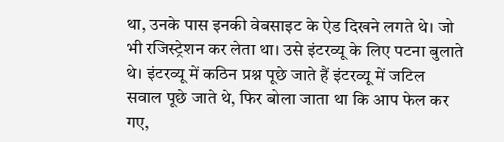था, उनके पास इनकी वेबसाइट के ऐड दिखने लगते थे। जो भी रजिस्ट्रेशन कर लेता था। उसे इंटरव्यू के लिए पटना बुलाते थे। इंटरव्यू में कठिन प्रश्न पूछे जाते हैं इंटरव्यू में जटिल सवाल पूछे जाते थे, फिर बोला जाता था कि आप फेल कर गए,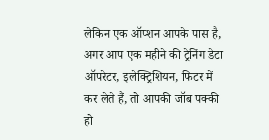लेकिन एक ऑप्शन आपके पास है, अगर आप एक महीने की ट्रेनिंग डेटा ऑपरेटर, इलेक्ट्रिशियन, फिटर में कर लेते हैं, तो आपकी जॉब पक्की हो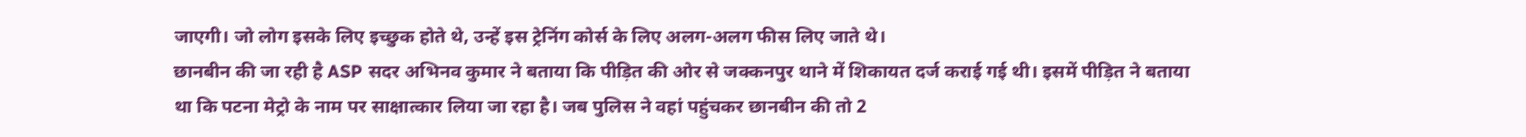जाएगी। जो लोग इसके लिए इच्छुक होते थे, उन्हें इस ट्रेनिंग कोर्स के लिए अलग-अलग फीस लिए जाते थे।
छानबीन की जा रही है ASP सदर अभिनव कुमार ने बताया कि पीड़ित की ओर से जक्कनपुर थाने में शिकायत दर्ज कराई गई थी। इसमें पीड़ित ने बताया था कि पटना मेट्रो के नाम पर साक्षात्कार लिया जा रहा है। जब पुलिस ने वहां पहुंचकर छानबीन की तो 2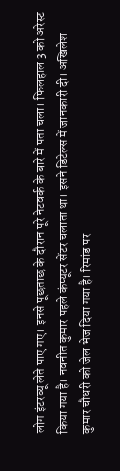लोग इंटरव्यू लेते पाए गए। इनसे पूछताछ के दौरान पूरे नेटवर्क के बारे में पता चला। फिलहाल 3 को अरेस्ट किया गया है। नवनीत कुमार पहले कंप्यूटर सेंटर चलाता था। इसने डिटेल्स में जानकारी दी। अखिलेश कुमार चौधरी को जेल भेज दिया गया है। रिमांड पर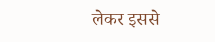लेकर इससे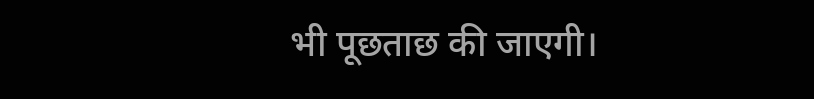भी पूछताछ की जाएगी।